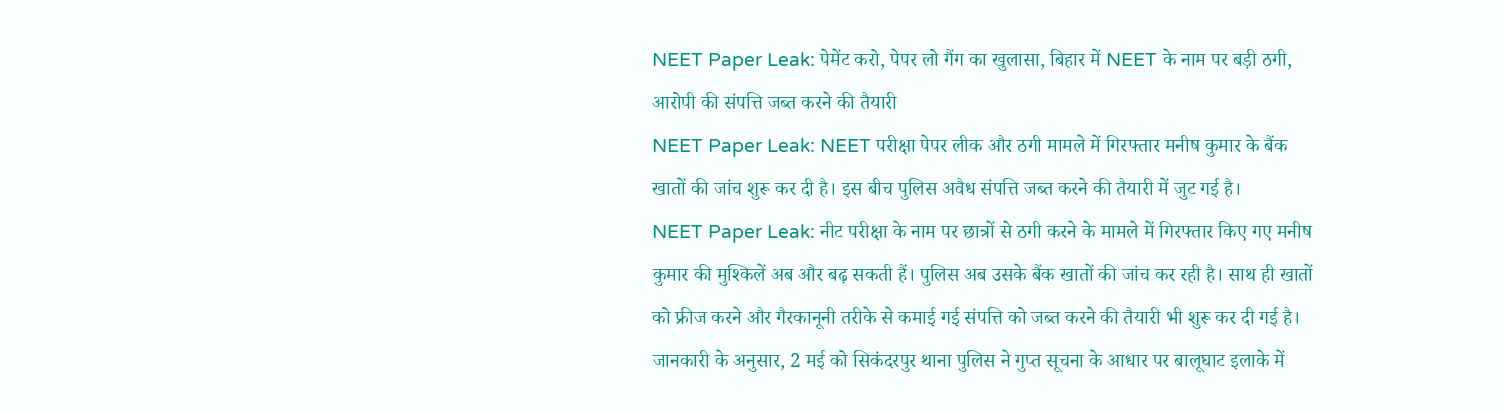NEET Paper Leak: पेमेंट करो, पेपर लो गैंग का खुलासा, बिहार में NEET के नाम पर बड़ी ठगी, आरोपी की संपत्ति जब्त करने की तैयारी
NEET Paper Leak: NEET परीक्षा पेपर लीक और ठगी मामले में गिरफ्तार मनीष कुमार के बैंक खातों की जांच शुरू कर दी है। इस बीच पुलिस अवैध संपत्ति जब्त करने की तैयारी में जुट गई है।
NEET Paper Leak: नीट परीक्षा के नाम पर छात्रों से ठगी करने के मामले में गिरफ्तार किए गए मनीष कुमार की मुश्किलें अब और बढ़ सकती हैं। पुलिस अब उसके बैंक खातों की जांच कर रही है। साथ ही खातों को फ्रीज करने और गैरकानूनी तरीके से कमाई गई संपत्ति को जब्त करने की तैयारी भी शुरू कर दी गई है।
जानकारी के अनुसार, 2 मई को सिकंदरपुर थाना पुलिस ने गुप्त सूचना के आधार पर बालूघाट इलाके में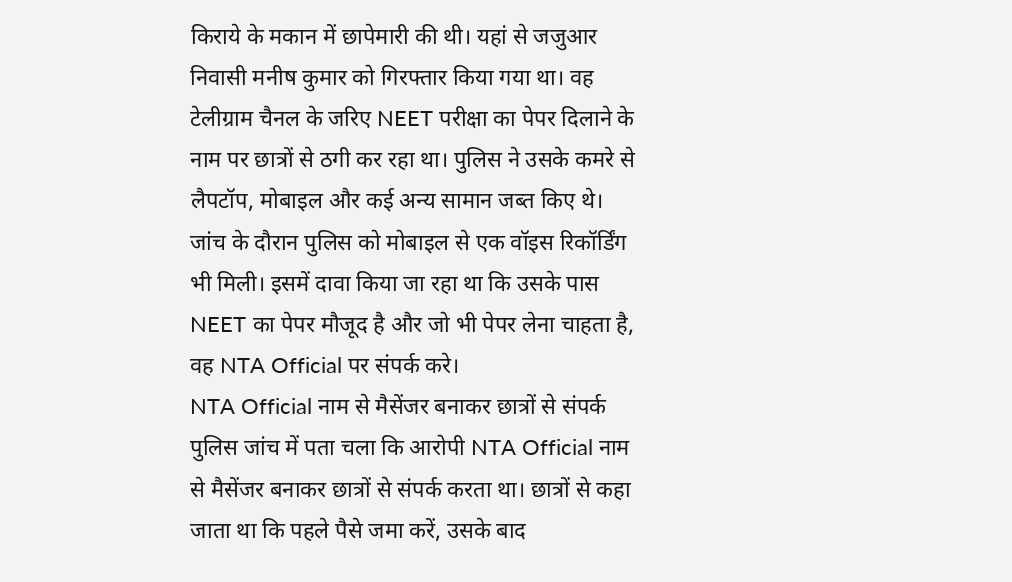किराये के मकान में छापेमारी की थी। यहां से जजुआर निवासी मनीष कुमार को गिरफ्तार किया गया था। वह टेलीग्राम चैनल के जरिए NEET परीक्षा का पेपर दिलाने के नाम पर छात्रों से ठगी कर रहा था। पुलिस ने उसके कमरे से लैपटॉप, मोबाइल और कई अन्य सामान जब्त किए थे। जांच के दौरान पुलिस को मोबाइल से एक वॉइस रिकॉर्डिंग भी मिली। इसमें दावा किया जा रहा था कि उसके पास NEET का पेपर मौजूद है और जो भी पेपर लेना चाहता है, वह NTA Official पर संपर्क करे।
NTA Official नाम से मैसेंजर बनाकर छात्रों से संपर्क
पुलिस जांच में पता चला कि आरोपी NTA Official नाम से मैसेंजर बनाकर छात्रों से संपर्क करता था। छात्रों से कहा जाता था कि पहले पैसे जमा करें, उसके बाद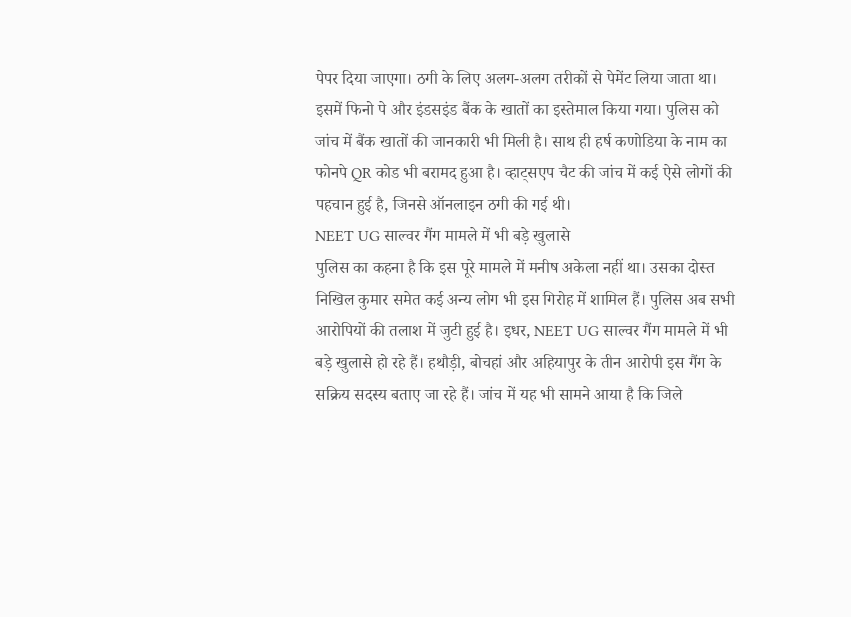पेपर दिया जाएगा। ठगी के लिए अलग-अलग तरीकों से पेमेंट लिया जाता था। इसमें फिनो पे और इंडसइंड बैंक के खातों का इस्तेमाल किया गया। पुलिस को जांच में बैंक खातों की जानकारी भी मिली है। साथ ही हर्ष कणोडिया के नाम का फोनपे QR कोड भी बरामद हुआ है। व्हाट्सएप चैट की जांच में कई ऐसे लोगों की पहचान हुई है, जिनसे ऑनलाइन ठगी की गई थी।
NEET UG साल्वर गैंग मामले में भी बड़े खुलासे
पुलिस का कहना है कि इस पूरे मामले में मनीष अकेला नहीं था। उसका दोस्त निखिल कुमार समेत कई अन्य लोग भी इस गिरोह में शामिल हैं। पुलिस अब सभी आरोपियों की तलाश में जुटी हुई है। इधर, NEET UG साल्वर गैंग मामले में भी बड़े खुलासे हो रहे हैं। हथौड़ी, बोचहां और अहियापुर के तीन आरोपी इस गैंग के सक्रिय सदस्य बताए जा रहे हैं। जांच में यह भी सामने आया है कि जिले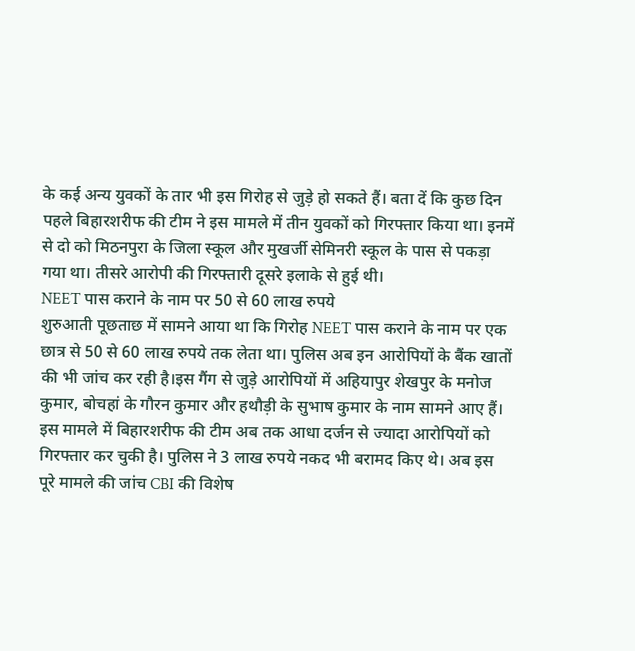के कई अन्य युवकों के तार भी इस गिरोह से जुड़े हो सकते हैं। बता दें कि कुछ दिन पहले बिहारशरीफ की टीम ने इस मामले में तीन युवकों को गिरफ्तार किया था। इनमें से दो को मिठनपुरा के जिला स्कूल और मुखर्जी सेमिनरी स्कूल के पास से पकड़ा गया था। तीसरे आरोपी की गिरफ्तारी दूसरे इलाके से हुई थी।
NEET पास कराने के नाम पर 50 से 60 लाख रुपये
शुरुआती पूछताछ में सामने आया था कि गिरोह NEET पास कराने के नाम पर एक छात्र से 50 से 60 लाख रुपये तक लेता था। पुलिस अब इन आरोपियों के बैंक खातों की भी जांच कर रही है।इस गैंग से जुड़े आरोपियों में अहियापुर शेखपुर के मनोज कुमार, बोचहां के गौरन कुमार और हथौड़ी के सुभाष कुमार के नाम सामने आए हैं। इस मामले में बिहारशरीफ की टीम अब तक आधा दर्जन से ज्यादा आरोपियों को गिरफ्तार कर चुकी है। पुलिस ने 3 लाख रुपये नकद भी बरामद किए थे। अब इस पूरे मामले की जांच CBI की विशेष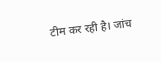टीम कर रही है। जांच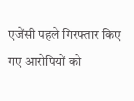एजेंसी पहले गिरफ्तार किए गए आरोपियों को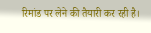रिमांड पर लेने की तैयारी कर रही है।